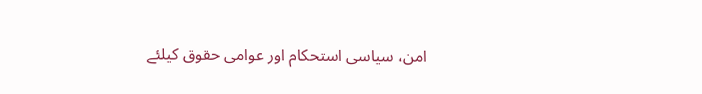امن، سیاسی استحکام اور عوامی حقوق کیلئے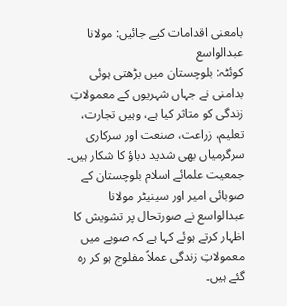بامعنی اقدامات کیے جائیں: مولانا عبدالواسع
کوئٹہ: بلوچستان میں بڑھتی ہوئی بدامنی نے جہاں شہریوں کے معمولاتِ زندگی کو متاثر کیا ہے، وہیں تجارت، تعلیم، زراعت، صنعت اور سرکاری سرگرمیاں بھی شدید دباؤ کا شکار ہیں۔ جمعیت علمائے اسلام بلوچستان کے صوبائی امیر اور سینیٹر مولانا عبدالواسع نے صورتحال پر تشویش کا اظہار کرتے ہوئے کہا ہے کہ صوبے میں معمولاتِ زندگی عملاً مفلوج ہو کر رہ گئے ہیں۔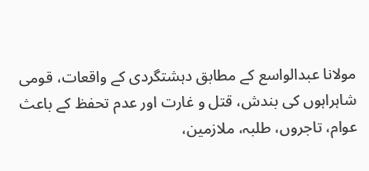مولانا عبدالواسع کے مطابق دہشتگردی کے واقعات، قومی شاہراہوں کی بندش، قتل و غارت اور عدم تحفظ کے باعث عوام، تاجروں، طلبہ، ملازمین،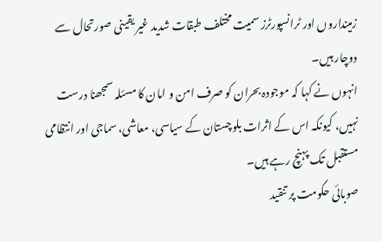زمینداروں اور ٹرانسپورٹرز سمیت مختلف طبقات شدید غیر یقینی صورتحال سے دوچار ہیں۔
انہوں نے کہا کہ موجودہ بحران کو صرف امن و امان کا مسئلہ سمجھنا درست نہیں، کیونکہ اس کے اثرات بلوچستان کے سیاسی، معاشی، سماجی اور انتظامی مستقبل تک پہنچ رہے ہیں۔
صوبائی حکومت پر تنقید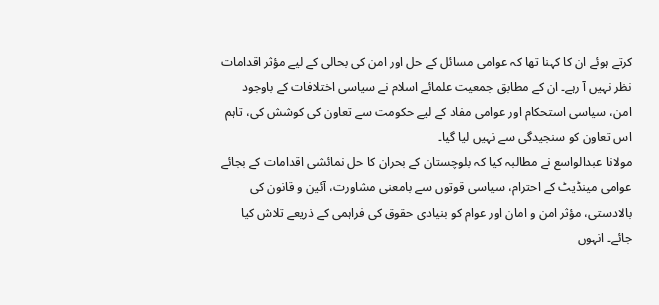کرتے ہوئے ان کا کہنا تھا کہ عوامی مسائل کے حل اور امن کی بحالی کے لیے مؤثر اقدامات نظر نہیں آ رہے۔ ان کے مطابق جمعیت علمائے اسلام نے سیاسی اختلافات کے باوجود امن، سیاسی استحکام اور عوامی مفاد کے لیے حکومت سے تعاون کی کوشش کی، تاہم اس تعاون کو سنجیدگی سے نہیں لیا گیا۔
مولانا عبدالواسع نے مطالبہ کیا کہ بلوچستان کے بحران کا حل نمائشی اقدامات کے بجائے عوامی مینڈیٹ کے احترام، سیاسی قوتوں سے بامعنی مشاورت، آئین و قانون کی بالادستی، مؤثر امن و امان اور عوام کو بنیادی حقوق کی فراہمی کے ذریعے تلاش کیا جائے۔ انہوں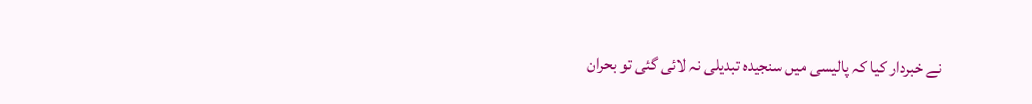نے خبردار کیا کہ پالیسی میں سنجیدہ تبدیلی نہ لائی گئی تو بحران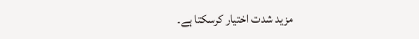مزید شدت اختیار کرسکتا ہے۔